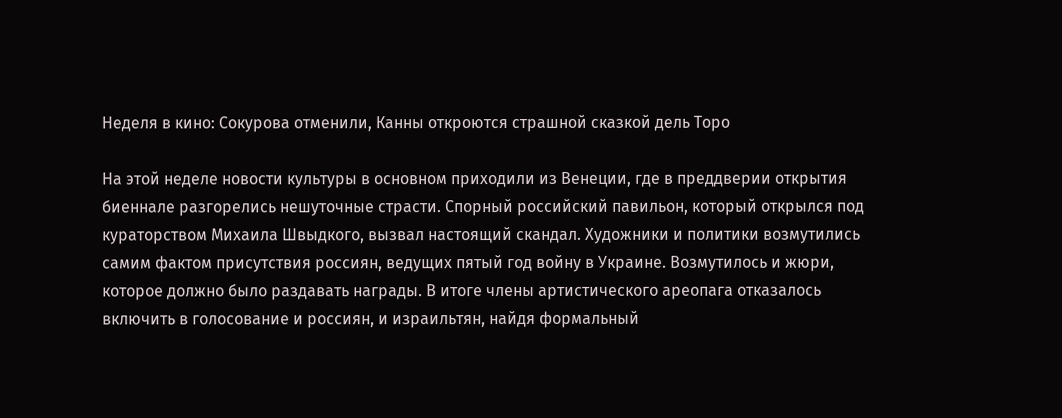Неделя в кино: Сокурова отменили, Канны откроются страшной сказкой дель Торо

На этой неделе новости культуры в основном приходили из Венеции, где в преддверии открытия биеннале разгорелись нешуточные страсти. Спорный российский павильон, который открылся под кураторством Михаила Швыдкого, вызвал настоящий скандал. Художники и политики возмутились самим фактом присутствия россиян, ведущих пятый год войну в Украине. Возмутилось и жюри, которое должно было раздавать награды. В итоге члены артистического ареопага отказалось включить в голосование и россиян, и израильтян, найдя формальный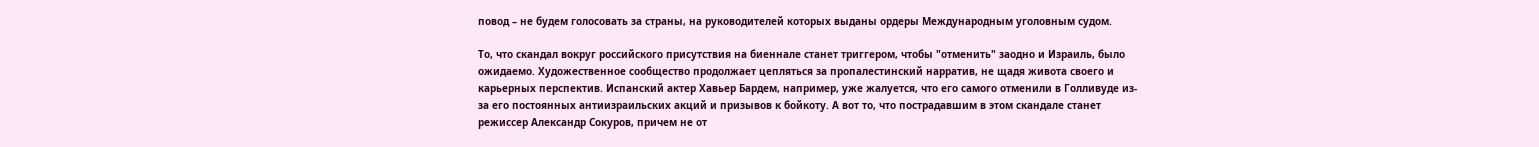повод – не будем голосовать за страны, на руководителей которых выданы ордеры Международным уголовным судом.

То, что скандал вокруг российского присутствия на биеннале станет триггером, чтобы "отменить" заодно и Израиль, было ожидаемо. Художественное сообщество продолжает цепляться за пропалестинский нарратив, не щадя живота своего и карьерных перспектив. Испанский актер Хавьер Бардем, например, уже жалуется, что его самого отменили в Голливуде из-за его постоянных антиизраильских акций и призывов к бойкоту. А вот то, что пострадавшим в этом скандале станет режиссер Александр Сокуров, причем не от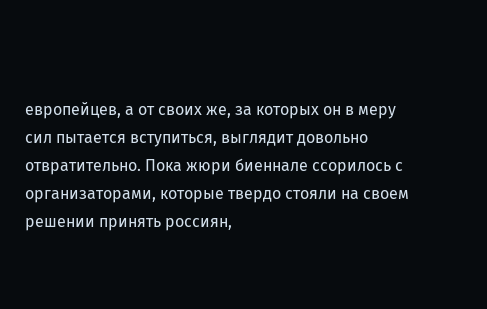европейцев, а от своих же, за которых он в меру сил пытается вступиться, выглядит довольно отвратительно. Пока жюри биеннале ссорилось с организаторами, которые твердо стояли на своем решении принять россиян,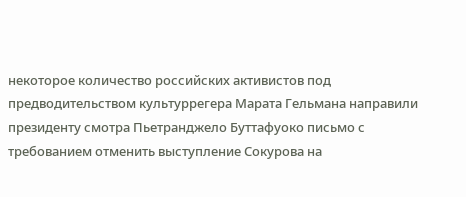некоторое количество российских активистов под предводительством культуррегера Марата Гельмана направили президенту смотра Пьетранджело Буттафуоко письмо с требованием отменить выступление Сокурова на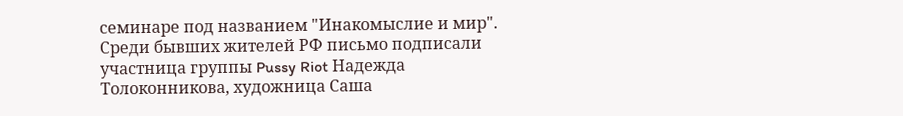семинаре под названием "Инакомыслие и мир". Среди бывших жителей РФ письмо подписали участница группы Pussy Riot Надежда Толоконникова, художница Саша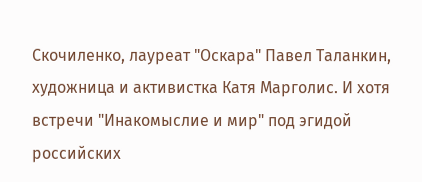Скочиленко, лауреат "Оскара" Павел Таланкин, художница и активистка Катя Марголис. И хотя встречи "Инакомыслие и мир" под эгидой российских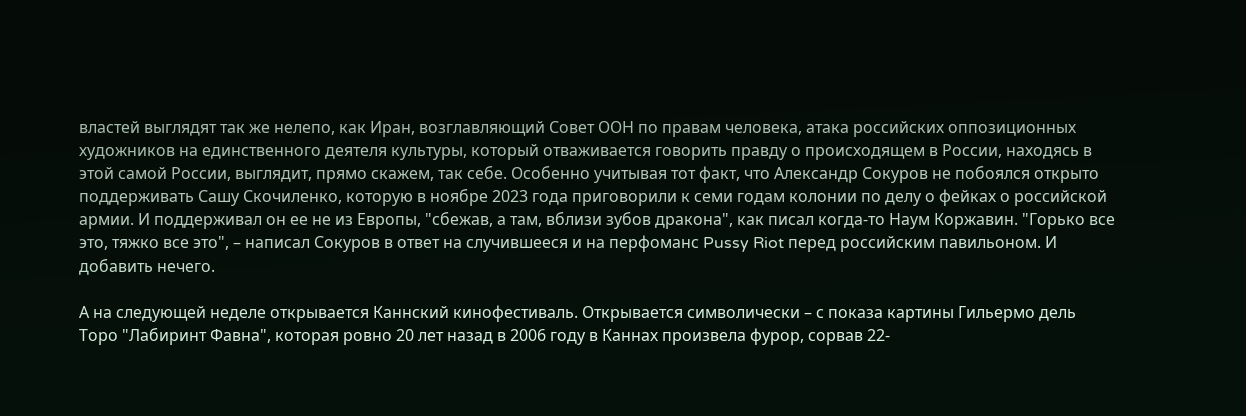властей выглядят так же нелепо, как Иран, возглавляющий Совет ООН по правам человека, атака российских оппозиционных художников на единственного деятеля культуры, который отваживается говорить правду о происходящем в России, находясь в этой самой России, выглядит, прямо скажем, так себе. Особенно учитывая тот факт, что Александр Сокуров не побоялся открыто поддерживать Сашу Скочиленко, которую в ноябре 2023 года приговорили к семи годам колонии по делу о фейках о российской армии. И поддерживал он ее не из Европы, "сбежав, а там, вблизи зубов дракона", как писал когда-то Наум Коржавин. "Горько все это, тяжко все это", – написал Сокуров в ответ на случившееся и на перфоманс Pussy Riot перед российским павильоном. И добавить нечего.

А на следующей неделе открывается Каннский кинофестиваль. Открывается символически – с показа картины Гильермо дель Торо "Лабиринт Фавна", которая ровно 20 лет назад в 2006 году в Каннах произвела фурор, сорвав 22-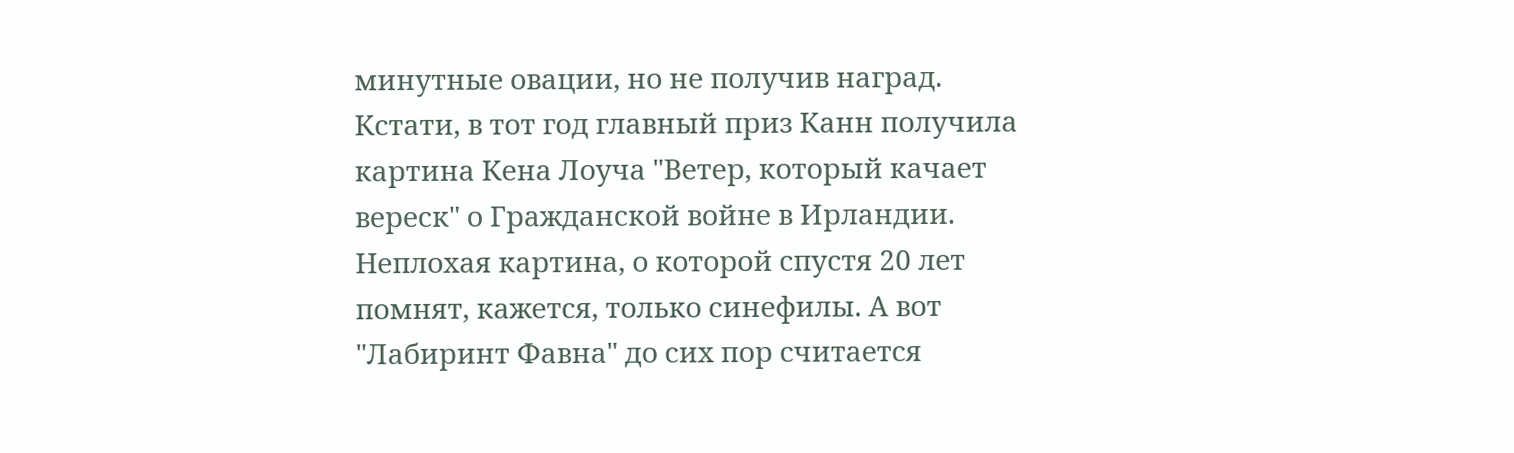минутные овации, но не получив наград. Кстати, в тот год главный приз Канн получила картина Кена Лоуча "Ветер, который качает вереск" о Гражданской войне в Ирландии. Неплохая картина, о которой спустя 20 лет помнят, кажется, только синефилы. А вот "Лабиринт Фавна" до сих пор считается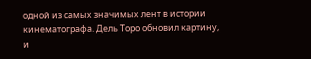одной из самых значимых лент в истории кинематографа. Дель Торо обновил картину, и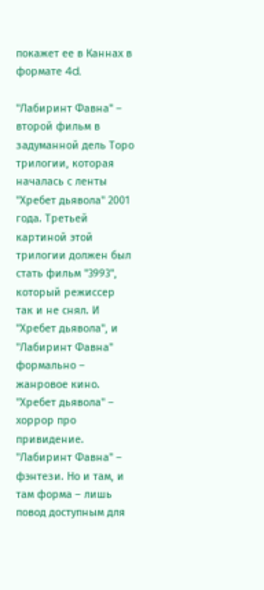покажет ее в Каннах в формате 4d.

"Лабиринт Фавна" – второй фильм в задуманной дель Торо трилогии, которая началась с ленты "Хребет дьявола" 2001 года. Третьей картиной этой трилогии должен был стать фильм "3993", который режиссер так и не снял. И "Хребет дьявола", и "Лабиринт Фавна" формально – жанровое кино. "Хребет дьявола" – хоррор про привидение. "Лабиринт Фавна" – фэнтези. Но и там, и там форма – лишь повод доступным для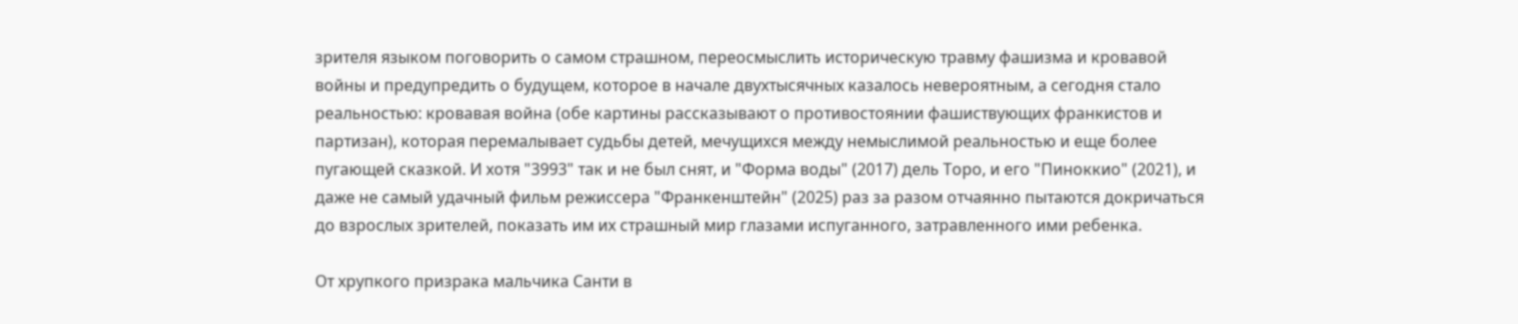зрителя языком поговорить о самом страшном, переосмыслить историческую травму фашизма и кровавой войны и предупредить о будущем, которое в начале двухтысячных казалось невероятным, а сегодня стало реальностью: кровавая война (обе картины рассказывают о противостоянии фашиствующих франкистов и партизан), которая перемалывает судьбы детей, мечущихся между немыслимой реальностью и еще более пугающей сказкой. И хотя "3993" так и не был снят, и "Форма воды" (2017) дель Торо, и его "Пиноккио" (2021), и даже не самый удачный фильм режиссера "Франкенштейн" (2025) раз за разом отчаянно пытаются докричаться до взрослых зрителей, показать им их страшный мир глазами испуганного, затравленного ими ребенка.

От хрупкого призрака мальчика Санти в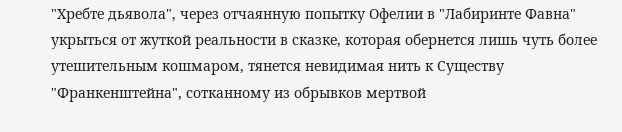"Хребте дьявола", через отчаянную попытку Офелии в "Лабиринте Фавна" укрыться от жуткой реальности в сказке, которая обернется лишь чуть более утешительным кошмаром, тянется невидимая нить к Существу "Франкенштейна", сотканному из обрывков мертвой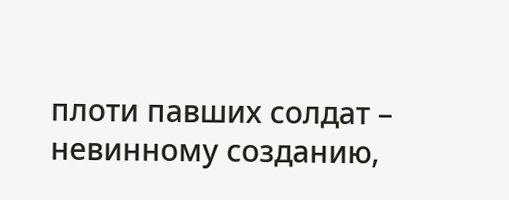плоти павших солдат – невинному созданию,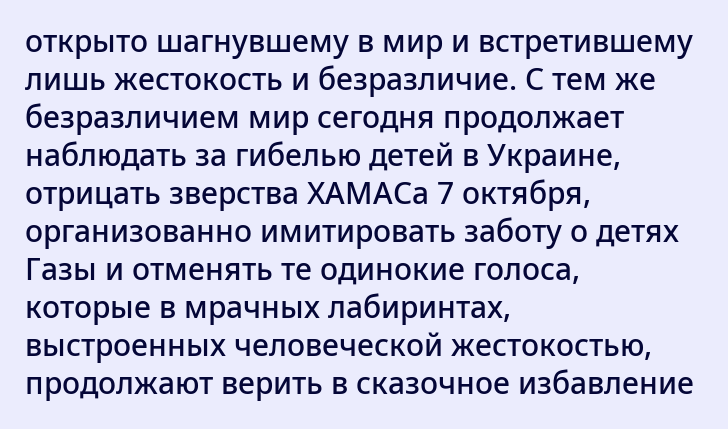открыто шагнувшему в мир и встретившему лишь жестокость и безразличие. С тем же безразличием мир сегодня продолжает наблюдать за гибелью детей в Украине, отрицать зверства ХАМАСа 7 октября, организованно имитировать заботу о детях Газы и отменять те одинокие голоса, которые в мрачных лабиринтах, выстроенных человеческой жестокостью, продолжают верить в сказочное избавление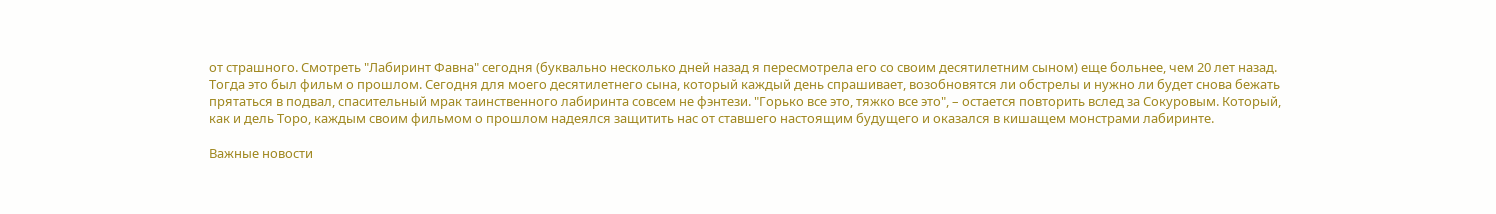от страшного. Смотреть "Лабиринт Фавна" сегодня (буквально несколько дней назад я пересмотрела его со своим десятилетним сыном) еще больнее, чем 20 лет назад. Тогда это был фильм о прошлом. Сегодня для моего десятилетнего сына, который каждый день спрашивает, возобновятся ли обстрелы и нужно ли будет снова бежать прятаться в подвал, спасительный мрак таинственного лабиринта совсем не фэнтези. "Горько все это, тяжко все это", – остается повторить вслед за Сокуровым. Который, как и дель Торо, каждым своим фильмом о прошлом надеялся защитить нас от ставшего настоящим будущего и оказался в кишащем монстрами лабиринте.

Важные новости